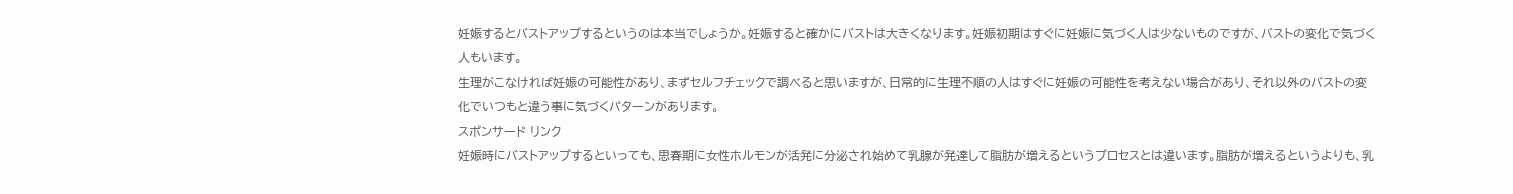妊娠するとバストアップするというのは本当でしょうか。妊娠すると確かにバストは大きくなります。妊娠初期はすぐに妊娠に気づく人は少ないものですが、バストの変化で気づく人もいます。
生理がこなければ妊娠の可能性があり、まずセルフチェックで調べると思いますが、日常的に生理不順の人はすぐに妊娠の可能性を考えない場合があり、それ以外のバストの変化でいつもと違う事に気づくパターンがあります。
スポンサード リンク
妊娠時にバストアップするといっても、思春期に女性ホルモンが活発に分泌され始めて乳腺が発達して脂肪が増えるというプロセスとは違います。脂肪が増えるというよりも、乳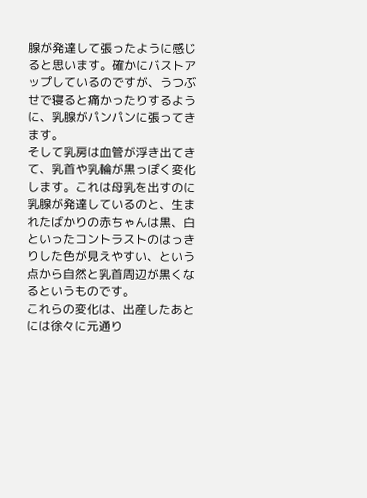腺が発達して張ったように感じると思います。確かにバストアップしているのですが、うつぶせで寝ると痛かったりするように、乳腺がパンパンに張ってきます。
そして乳房は血管が浮き出てきて、乳首や乳輪が黒っぽく変化します。これは母乳を出すのに乳腺が発達しているのと、生まれたばかりの赤ちゃんは黒、白といったコントラストのはっきりした色が見えやすい、という点から自然と乳首周辺が黒くなるというものです。
これらの変化は、出産したあとには徐々に元通り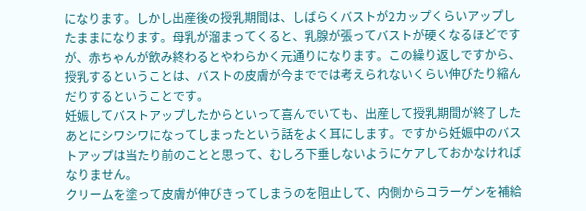になります。しかし出産後の授乳期間は、しばらくバストが2カップくらいアップしたままになります。母乳が溜まってくると、乳腺が張ってバストが硬くなるほどですが、赤ちゃんが飲み終わるとやわらかく元通りになります。この繰り返しですから、授乳するということは、バストの皮膚が今まででは考えられないくらい伸びたり縮んだりするということです。
妊娠してバストアップしたからといって喜んでいても、出産して授乳期間が終了したあとにシワシワになってしまったという話をよく耳にします。ですから妊娠中のバストアップは当たり前のことと思って、むしろ下垂しないようにケアしておかなければなりません。
クリームを塗って皮膚が伸びきってしまうのを阻止して、内側からコラーゲンを補給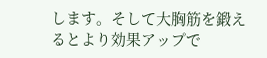します。そして大胸筋を鍛えるとより効果アップで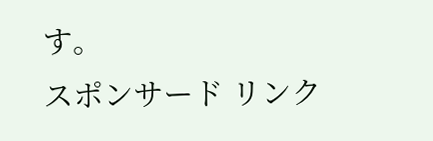す。
スポンサード リンク